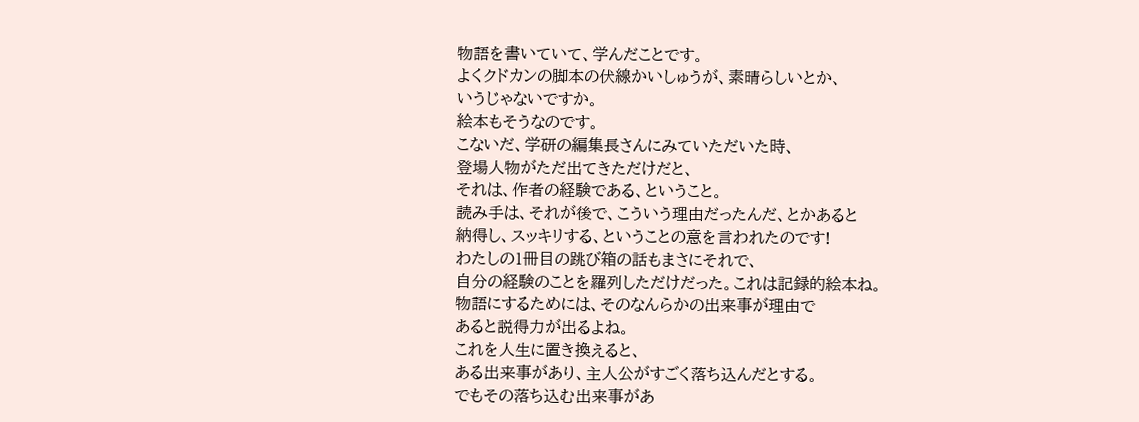物語を書いていて、学んだことです。
よくクドカンの脚本の伏線かいしゅうが、素晴らしいとか、
いうじゃないですか。
絵本もそうなのです。
こないだ、学研の編集長さんにみていただいた時、
登場人物がただ出てきただけだと、
それは、作者の経験である、ということ。
読み手は、それが後で、こういう理由だったんだ、とかあると
納得し、スッキリする、ということの意を言われたのです!
わたしの1冊目の跳び箱の話もまさにそれで、
自分の経験のことを羅列しただけだった。これは記録的絵本ね。
物語にするためには、そのなんらかの出来事が理由で
あると説得力が出るよね。
これを人生に置き換えると、
ある出来事があり、主人公がすごく落ち込んだとする。
でもその落ち込む出来事があ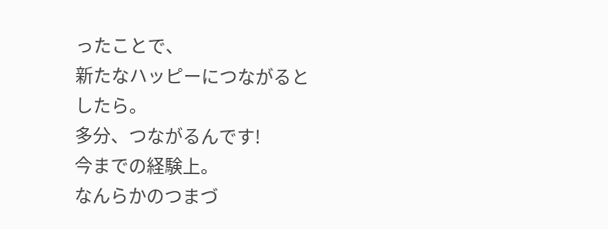ったことで、
新たなハッピーにつながるとしたら。
多分、つながるんです!
今までの経験上。
なんらかのつまづ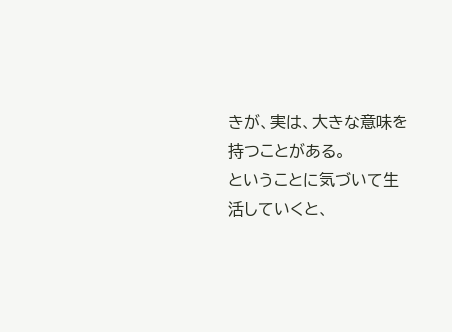きが、実は、大きな意味を持つことがある。
ということに気づいて生活していくと、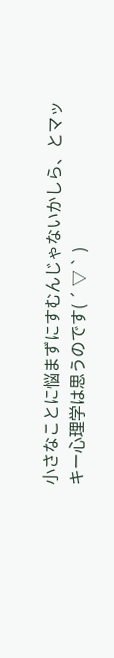小さなことに悩まずにすむんじゃないかしら、とマッキー心理学は思うのです( ´ ▽ ` )